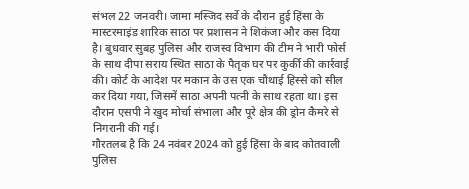संभल 22 जनवरी। जामा मस्जिद सर्वे के दौरान हुई हिंसा के मास्टरमाइंड शारिक साठा पर प्रशासन ने शिकंजा और कस दिया है। बुधवार सुबह पुलिस और राजस्व विभाग की टीम ने भारी फोर्स के साथ दीपा सराय स्थित साठा के पैतृक घर पर कुर्की की कार्रवाई की। कोर्ट के आदेश पर मकान के उस एक चौथाई हिस्से को सील कर दिया गया, जिसमें साठा अपनी पत्नी के साथ रहता था। इस दौरान एसपी ने खुद मोर्चा संभाला और पूरे क्षेत्र की ड्रोन कैमरे से निगरानी की गई।
गौरतलब है कि 24 नवंबर 2024 को हुई हिंसा के बाद कोतवाली पुलिस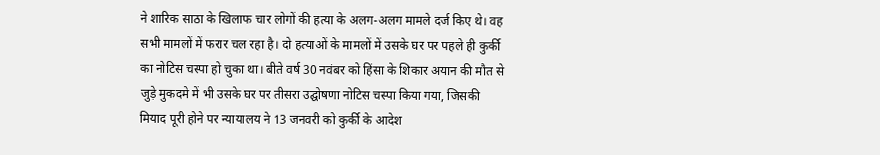ने शारिक साठा के खिलाफ चार लोगों की हत्या के अलग-अलग मामले दर्ज किए थे। वह सभी मामलों में फरार चल रहा है। दो हत्याओं के मामलों में उसके घर पर पहले ही कुर्की का नोटिस चस्पा हो चुका था। बीते वर्ष 30 नवंबर को हिंसा के शिकार अयान की मौत से जुड़े मुकदमे में भी उसके घर पर तीसरा उद्घोषणा नोटिस चस्पा किया गया, जिसकी मियाद पूरी होने पर न्यायालय ने 13 जनवरी को कुर्की के आदेश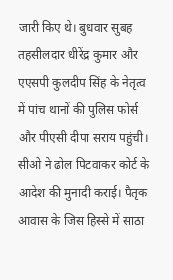जारी किए थे। बुधवार सुबह तहसीलदार धीरेंद्र कुमार और एएसपी कुलदीप सिंह के नेतृत्व में पांच थानों की पुलिस फोर्स और पीएसी दीपा सराय पहुंची। सीओ ने ढोल पिटवाकर कोर्ट के आदेश की मुनादी कराई। पैतृक आवास के जिस हिस्से में साठा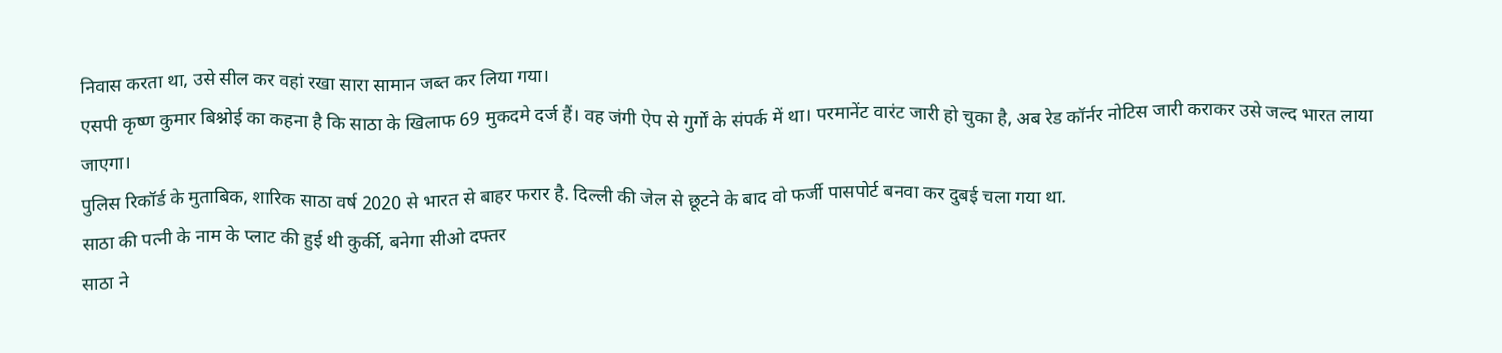निवास करता था, उसे सील कर वहां रखा सारा सामान जब्त कर लिया गया।
एसपी कृष्ण कुमार बिश्नोई का कहना है कि साठा के खिलाफ 69 मुकदमे दर्ज हैं। वह जंगी ऐप से गुर्गों के संपर्क में था। परमानेंट वारंट जारी हो चुका है, अब रेड कॉर्नर नोटिस जारी कराकर उसे जल्द भारत लाया जाएगा।
पुलिस रिकॉर्ड के मुताबिक, शारिक साठा वर्ष 2020 से भारत से बाहर फरार है. दिल्ली की जेल से छूटने के बाद वो फर्जी पासपोर्ट बनवा कर दुबई चला गया था.
साठा की पत्नी के नाम के प्लाट की हुई थी कुर्की, बनेगा सीओ दफ्तर
साठा ने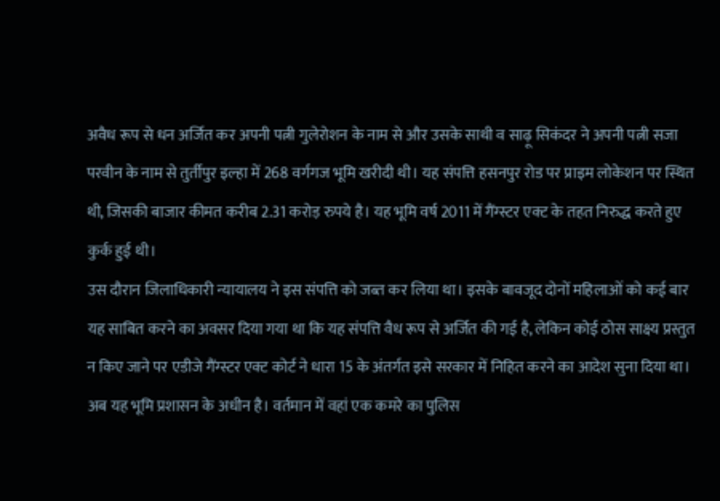अवैध रूप से धन अर्जित कर अपनी पत्नी गुलेरोशन के नाम से और उसके साथी व साढ़ू सिकंदर ने अपनी पत्नी सजा परवीन के नाम से तुर्तीपुर इल्हा में 268 वर्गगज भूमि खरीदी थी। यह संपत्ति हसनपुर रोड पर प्राइम लोकेशन पर स्थित थी, जिसकी बाजार कीमत करीब 2.31 करोड़ रुपये है। यह भूमि वर्ष 2011 में गैंग्स्टर एक्ट के तहत निरुद्ध करते हुए कुर्क हुई थी।
उस दौरान जिलाधिकारी न्यायालय ने इस संपत्ति को जब्त कर लिया था। इसके बावजूद दोनों महिलाओं को कई बार यह साबित करने का अवसर दिया गया था कि यह संपत्ति वैध रूप से अर्जित की गई है, लेकिन कोई ठोस साक्ष्य प्रस्तुत न किए जाने पर एडीजे गैंग्स्टर एक्ट कोर्ट ने धारा 15 के अंतर्गत इसे सरकार में निहित करने का आदेश सुना दिया था।
अब यह भूमि प्रशासन के अधीन है। वर्तमान में वहां एक कमरे का पुलिस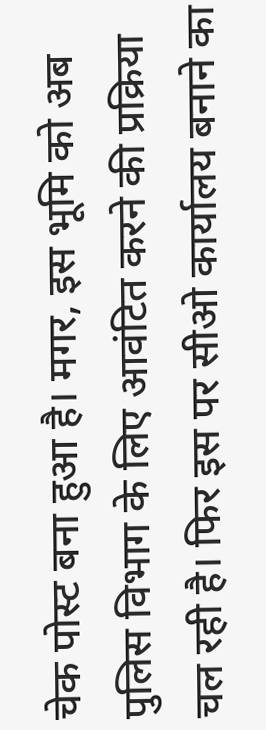चेक पोस्ट बना हुआ है। मगर, इस भूमि को अब पुलिस विभाग के लिए आवंटित करने की प्रक्रिया चल रही है। फिर इस पर सीओ कार्यालय बनाने का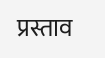प्रस्ताव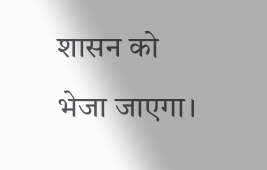शासन को भेजा जाएगा।